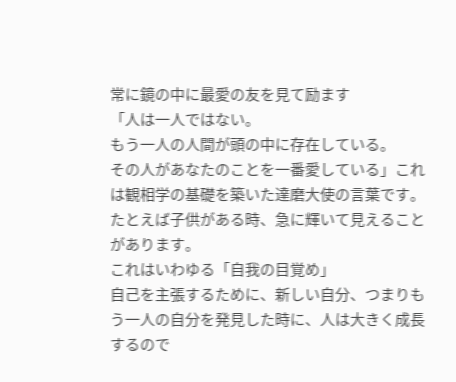常に鏡の中に最愛の友を見て励ます
「人は一人ではない。
もう一人の人間が頭の中に存在している。
その人があなたのことを一番愛している」これは観相学の基礎を築いた達磨大使の言葉です。
たとえば子供がある時、急に輝いて見えることがあります。
これはいわゆる「自我の目覚め」
自己を主張するために、新しい自分、つまりもう一人の自分を発見した時に、人は大きく成長するので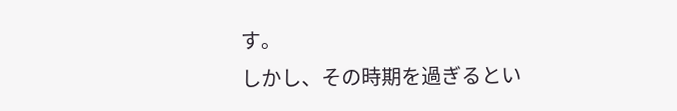す。
しかし、その時期を過ぎるとい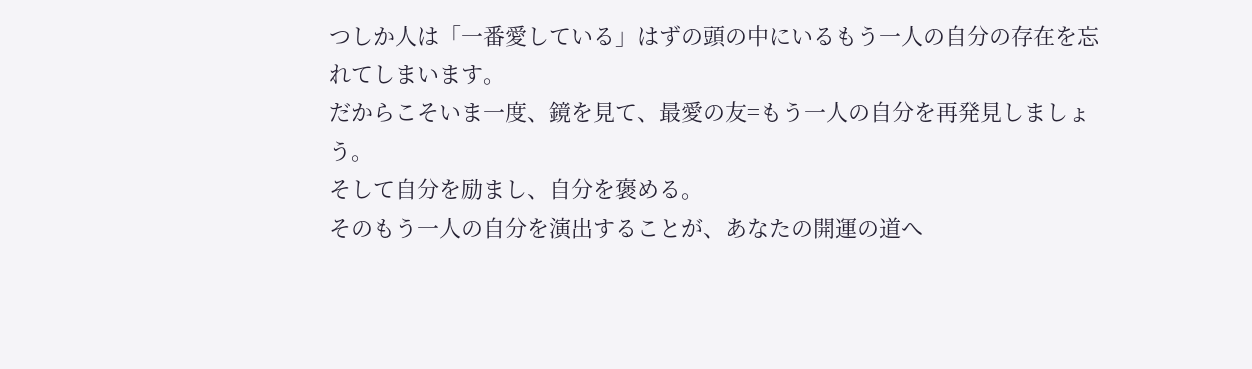つしか人は「一番愛している」はずの頭の中にいるもう一人の自分の存在を忘れてしまいます。
だからこそいま一度、鏡を見て、最愛の友=もう一人の自分を再発見しましょう。
そして自分を励まし、自分を褒める。
そのもう一人の自分を演出することが、あなたの開運の道へ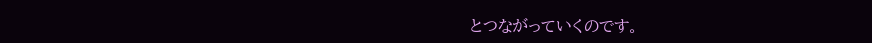とつながっていくのです。